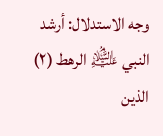وجه الاستدلال: أرشد النبي ﵇ الرهط (٢) الذين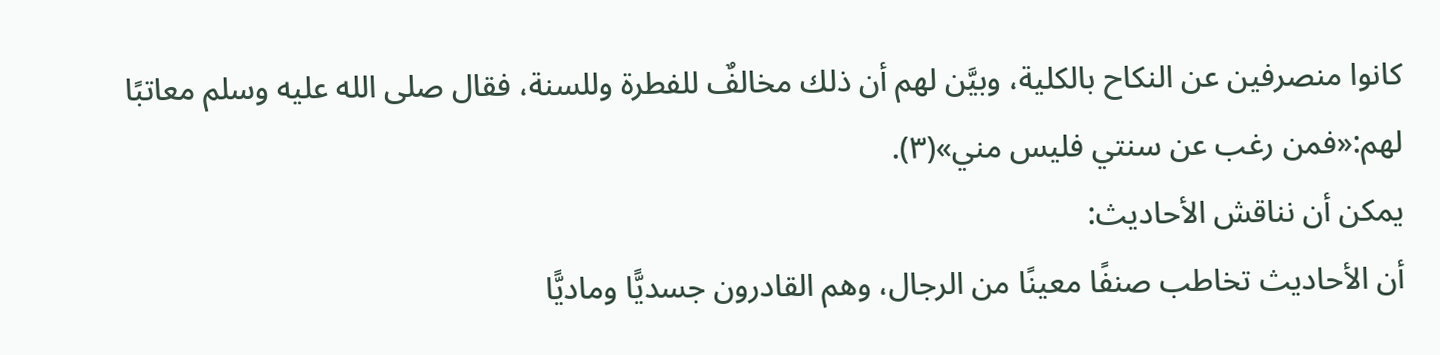كانوا منصرفين عن النكاح بالكلية، وبيَّن لهم أن ذلك مخالفٌ للفطرة وللسنة، فقال صلى الله عليه وسلم معاتبًا لهم:«فمن رغب عن سنتي فليس مني»(٣).
يمكن أن نناقش الأحاديث:
أن الأحاديث تخاطب صنفًا معينًا من الرجال، وهم القادرون جسديًّا وماديًّا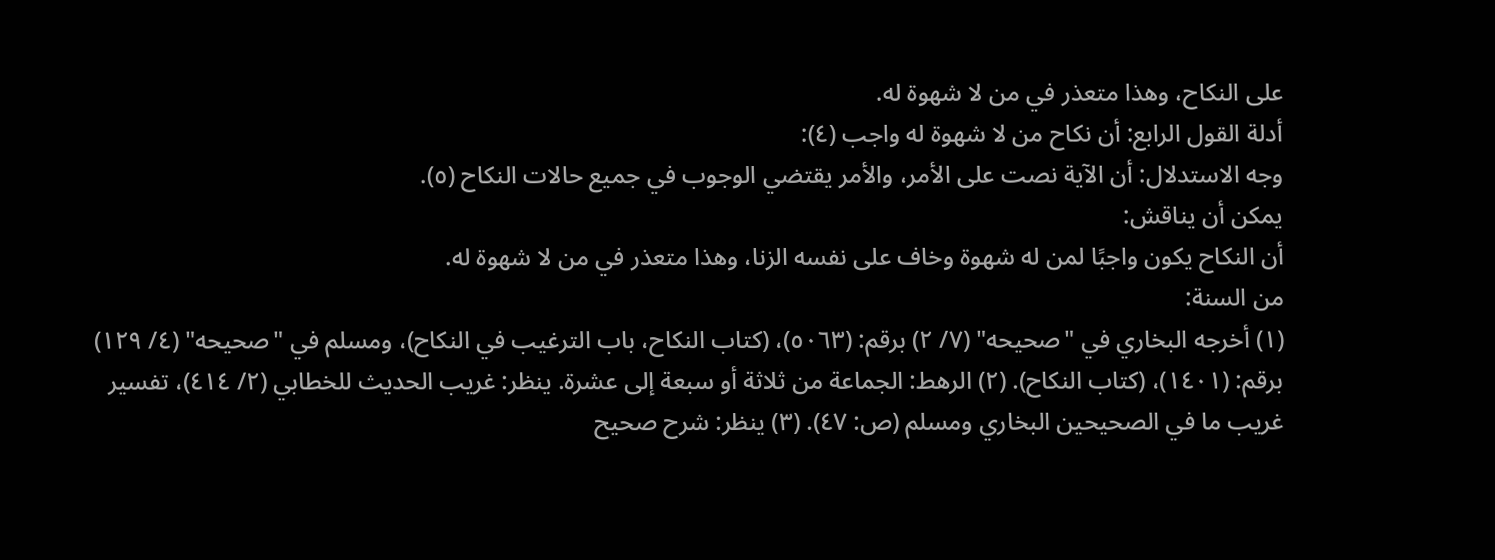على النكاح، وهذا متعذر في من لا شهوة له.
أدلة القول الرابع: أن نكاح من لا شهوة له واجب (٤):
وجه الاستدلال: أن الآية نصت على الأمر، والأمر يقتضي الوجوب في جميع حالات النكاح (٥).
يمكن أن يناقش:
أن النكاح يكون واجبًا لمن له شهوة وخاف على نفسه الزنا، وهذا متعذر في من لا شهوة له.
من السنة:
(١) أخرجه البخاري في "صحيحه" (٧/ ٢) برقم: (٥٠٦٣)، (كتاب النكاح، باب الترغيب في النكاح)، ومسلم في "صحيحه" (٤/ ١٢٩) برقم: (١٤٠١)، (كتاب النكاح). (٢) الرهط: الجماعة من ثلاثة أو سبعة إلى عشرة. ينظر: غريب الحديث للخطابي (٢/ ٤١٤)، تفسير غريب ما في الصحيحين البخاري ومسلم (ص: ٤٧). (٣) ينظر: شرح صحيح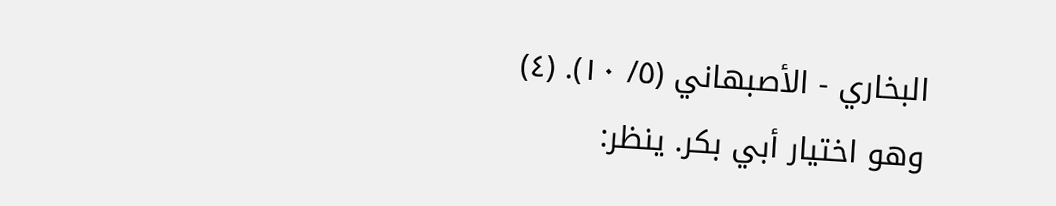البخاري - الأصبهاني (٥/ ١٠). (٤) وهو اختيار أبي بكر. ينظر: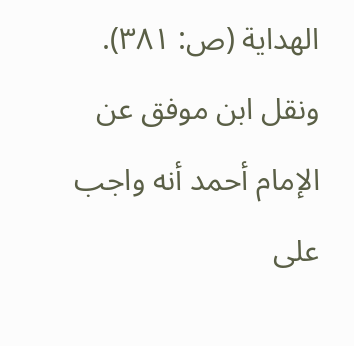الهداية (ص: ٣٨١). ونقل ابن موفق عن الإمام أحمد أنه واجب على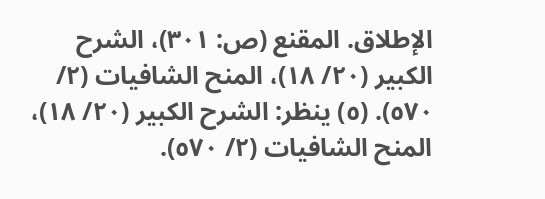الإطلاق. المقنع (ص: ٣٠١)، الشرح الكبير (٢٠/ ١٨)، المنح الشافيات (٢/ ٥٧٠). (٥) ينظر: الشرح الكبير (٢٠/ ١٨)، المنح الشافيات (٢/ ٥٧٠).